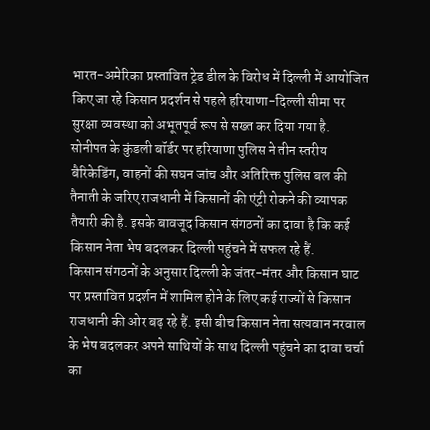भारत-अमेरिका प्रस्तावित ट्रेड डील के विरोध में दिल्ली में आयोजित किए जा रहे किसान प्रदर्शन से पहले हरियाणा-दिल्ली सीमा पर सुरक्षा व्यवस्था को अभूतपूर्व रूप से सख्त कर दिया गया है. सोनीपत के कुंडली बॉर्डर पर हरियाणा पुलिस ने तीन स्तरीय बैरिकेडिंग, वाहनों की सघन जांच और अतिरिक्त पुलिस बल की तैनाती के जरिए राजधानी में किसानों की एंट्री रोकने की व्यापक तैयारी की है. इसके बावजूद किसान संगठनों का दावा है कि कई किसान नेता भेष बदलकर दिल्ली पहुंचने में सफल रहे हैं.
किसान संगठनों के अनुसार दिल्ली के जंतर-मंतर और किसान घाट पर प्रस्तावित प्रदर्शन में शामिल होने के लिए कई राज्यों से किसान राजधानी की ओर बढ़ रहे हैं. इसी बीच किसान नेता सत्यवान नरवाल के भेष बदलकर अपने साथियों के साथ दिल्ली पहुंचने का दावा चर्चा का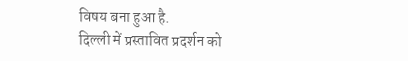विषय बना हुआ है.
दिल्ली में प्रस्तावित प्रदर्शन को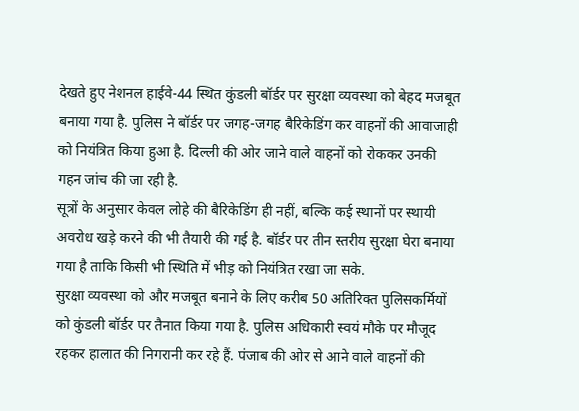देखते हुए नेशनल हाईवे-44 स्थित कुंडली बॉर्डर पर सुरक्षा व्यवस्था को बेहद मजबूत बनाया गया है. पुलिस ने बॉर्डर पर जगह-जगह बैरिकेडिंग कर वाहनों की आवाजाही को नियंत्रित किया हुआ है. दिल्ली की ओर जाने वाले वाहनों को रोककर उनकी गहन जांच की जा रही है.
सूत्रों के अनुसार केवल लोहे की बैरिकेडिंग ही नहीं, बल्कि कई स्थानों पर स्थायी अवरोध खड़े करने की भी तैयारी की गई है. बॉर्डर पर तीन स्तरीय सुरक्षा घेरा बनाया गया है ताकि किसी भी स्थिति में भीड़ को नियंत्रित रखा जा सके.
सुरक्षा व्यवस्था को और मजबूत बनाने के लिए करीब 50 अतिरिक्त पुलिसकर्मियों को कुंडली बॉर्डर पर तैनात किया गया है. पुलिस अधिकारी स्वयं मौके पर मौजूद रहकर हालात की निगरानी कर रहे हैं. पंजाब की ओर से आने वाले वाहनों की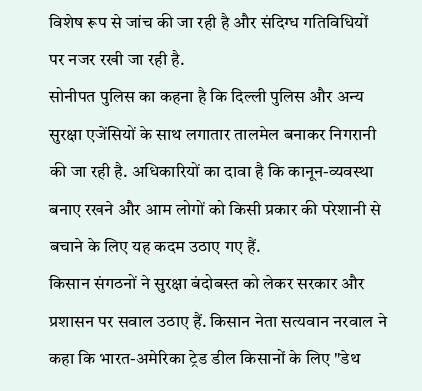विशेष रूप से जांच की जा रही है और संदिग्ध गतिविधियों पर नजर रखी जा रही है.
सोनीपत पुलिस का कहना है कि दिल्ली पुलिस और अन्य सुरक्षा एजेंसियों के साथ लगातार तालमेल बनाकर निगरानी की जा रही है. अधिकारियों का दावा है कि कानून-व्यवस्था बनाए रखने और आम लोगों को किसी प्रकार की परेशानी से बचाने के लिए यह कदम उठाए गए हैं.
किसान संगठनों ने सुरक्षा बंदोबस्त को लेकर सरकार और प्रशासन पर सवाल उठाए हैं. किसान नेता सत्यवान नरवाल ने कहा कि भारत-अमेरिका ट्रेड डील किसानों के लिए "डेथ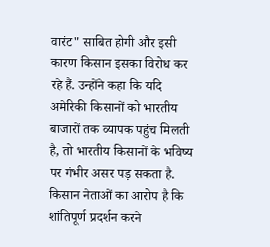वारंट" साबित होगी और इसी कारण किसान इसका विरोध कर रहे हैं. उन्होंने कहा कि यदि अमेरिकी किसानों को भारतीय बाजारों तक व्यापक पहुंच मिलती है, तो भारतीय किसानों के भविष्य पर गंभीर असर पड़ सकता है. किसान नेताओं का आरोप है कि शांतिपूर्ण प्रदर्शन करने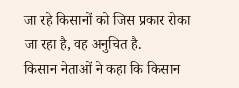जा रहे किसानों को जिस प्रकार रोका जा रहा है, वह अनुचित है.
किसान नेताओं ने कहा कि किसान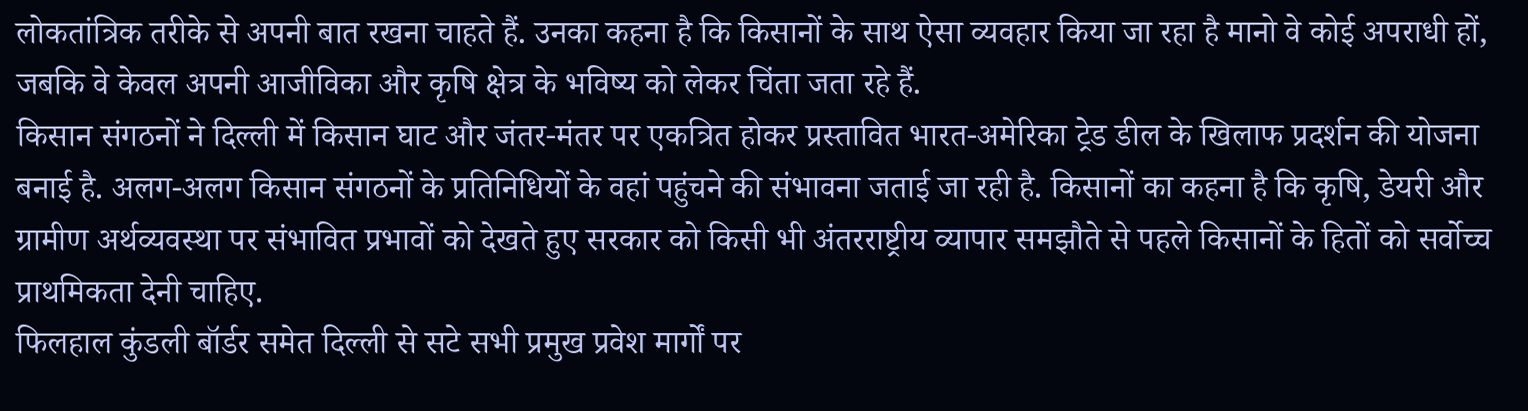लोकतांत्रिक तरीके से अपनी बात रखना चाहते हैं. उनका कहना है कि किसानों के साथ ऐसा व्यवहार किया जा रहा है मानो वे कोई अपराधी हों, जबकि वे केवल अपनी आजीविका और कृषि क्षेत्र के भविष्य को लेकर चिंता जता रहे हैं.
किसान संगठनों ने दिल्ली में किसान घाट और जंतर-मंतर पर एकत्रित होकर प्रस्तावित भारत-अमेरिका ट्रेड डील के खिलाफ प्रदर्शन की योजना बनाई है. अलग-अलग किसान संगठनों के प्रतिनिधियों के वहां पहुंचने की संभावना जताई जा रही है. किसानों का कहना है कि कृषि, डेयरी और ग्रामीण अर्थव्यवस्था पर संभावित प्रभावों को देखते हुए सरकार को किसी भी अंतरराष्ट्रीय व्यापार समझौते से पहले किसानों के हितों को सर्वोच्च प्राथमिकता देनी चाहिए.
फिलहाल कुंडली बॉर्डर समेत दिल्ली से सटे सभी प्रमुख प्रवेश मार्गों पर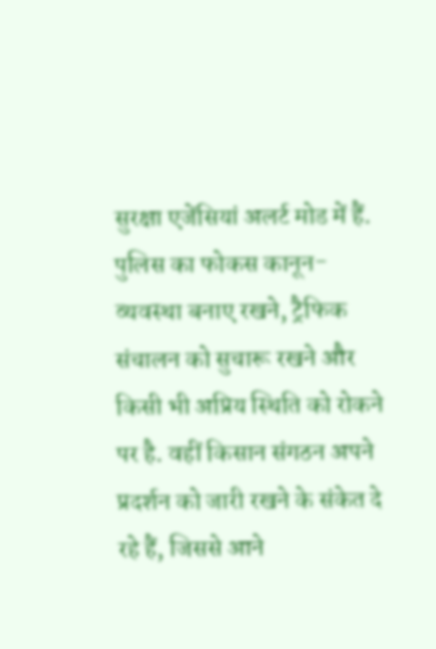सुरक्षा एजेंसियां अलर्ट मोड में हैं. पुलिस का फोकस कानून-व्यवस्था बनाए रखने, ट्रैफिक संचालन को सुचारू रखने और किसी भी अप्रिय स्थिति को रोकने पर है. वहीं किसान संगठन अपने प्रदर्शन को जारी रखने के संकेत दे रहे हैं, जिससे आने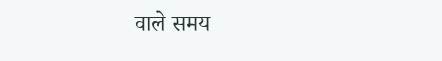वाले समय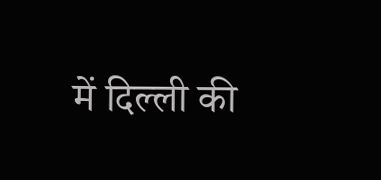में दिल्ली की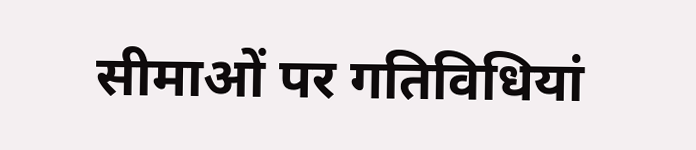सीमाओं पर गतिविधियां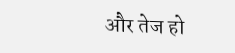और तेज हो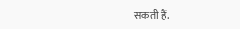सकती हैं.